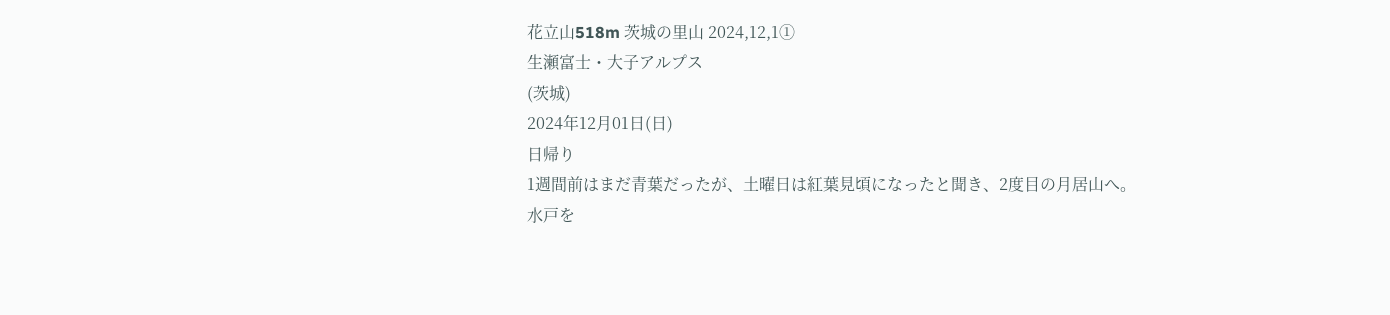花立山518m 茨城の里山 2024,12,1①
生瀬富士・大子アルプス
(茨城)
2024年12月01日(日)
日帰り
1週間前はまだ青葉だったが、土曜日は紅葉見頃になったと聞き、2度目の月居山へ。
水戸を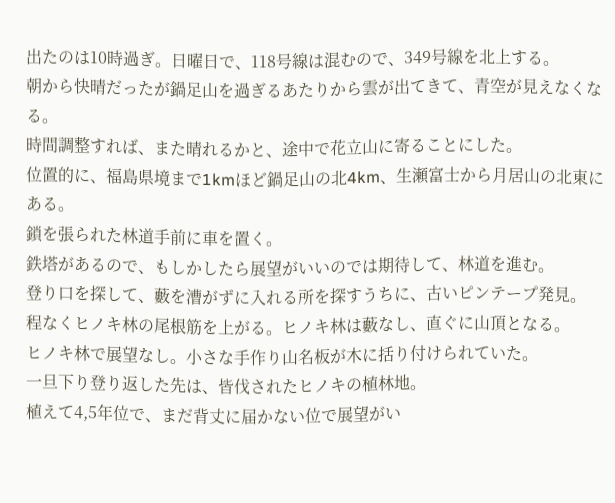出たのは10時過ぎ。日曜日で、118号線は混むので、349号線を北上する。
朝から快晴だったが鍋足山を過ぎるあたりから雲が出てきて、青空が見えなくなる。
時間調整すれば、また晴れるかと、途中で花立山に寄ることにした。
位置的に、福島県境まで1kmほど鍋足山の北4km、生瀬富士から月居山の北東にある。
鎖を張られた林道手前に車を置く。
鉄塔があるので、もしかしたら展望がいいのでは期待して、林道を進む。
登り口を探して、藪を漕がずに入れる所を探すうちに、古いピンテープ発見。
程なくヒノキ林の尾根筋を上がる。ヒノキ林は藪なし、直ぐに山頂となる。
ヒノキ林で展望なし。小さな手作り山名板が木に括り付けられていた。
一旦下り登り返した先は、皆伐されたヒノキの植林地。
植えて4,5年位で、まだ背丈に届かない位で展望がい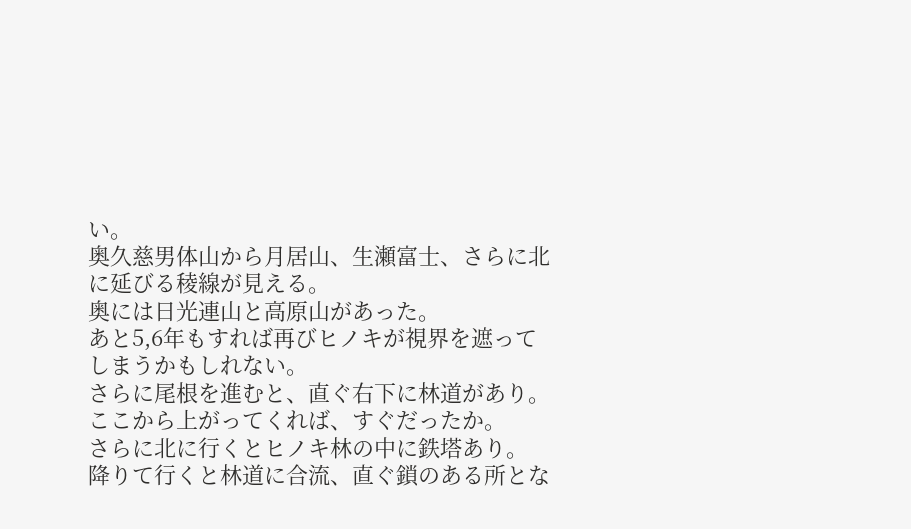い。
奥久慈男体山から月居山、生瀬富士、さらに北に延びる稜線が見える。
奥には日光連山と高原山があった。
あと5,6年もすれば再びヒノキが視界を遮ってしまうかもしれない。
さらに尾根を進むと、直ぐ右下に林道があり。
ここから上がってくれば、すぐだったか。
さらに北に行くとヒノキ林の中に鉄塔あり。
降りて行くと林道に合流、直ぐ鎖のある所とな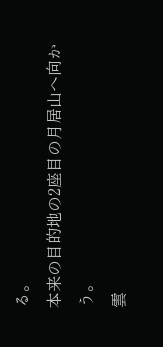る。
本来の目的地の2座目の月居山へ向かう。
雲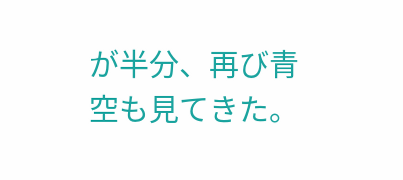が半分、再び青空も見てきた。